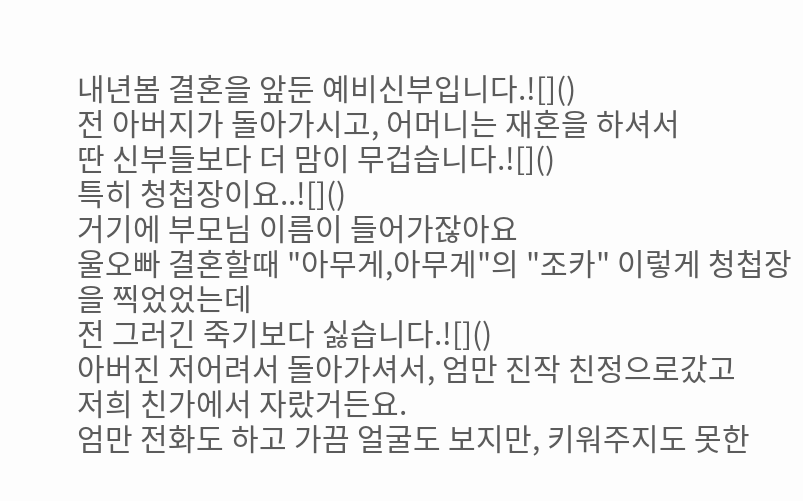내년봄 결혼을 앞둔 예비신부입니다.![]()
전 아버지가 돌아가시고, 어머니는 재혼을 하셔서
딴 신부들보다 더 맘이 무겁습니다.![]()
특히 청첩장이요..![]()
거기에 부모님 이름이 들어가잖아요
울오빠 결혼할때 "아무게,아무게"의 "조카" 이렇게 청첩장을 찍었었는데
전 그러긴 죽기보다 싫습니다.![]()
아버진 저어려서 돌아가셔서, 엄만 진작 친정으로갔고
저희 친가에서 자랐거든요.
엄만 전화도 하고 가끔 얼굴도 보지만, 키워주지도 못한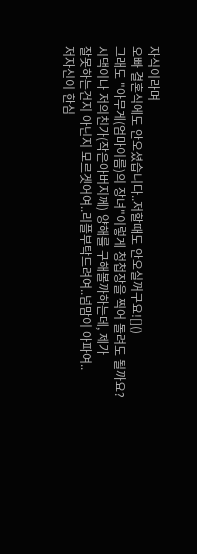자식이라며
오빠 결혼식에도 안오셨습니다..저할때도 안오실꺼구요![]()
그래도 "아무게(엄마이름)의 장녀"이렇게 청첩장을 찍어 돌려도 될까요?
시댁이나 저의친가(작은아버지께) 양해를 구해볼까하는데, 제가
잘못하는건지 아닌지 모르겟어여..리플부탁드려여..넘맘이 아파여..
저자신이 한심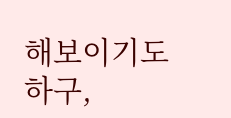해보이기도 하구,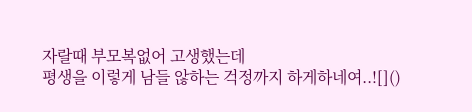자랄때 부모복없어 고생했는데
평생을 이렇게 남들 않하는 걱정까지 하게하네여..![]()